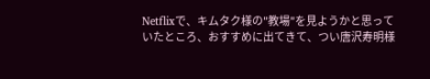Netflixで、キムタク様の"教場"を見ようかと思っていたところ、おすすめに出てきて、つい唐沢寿明様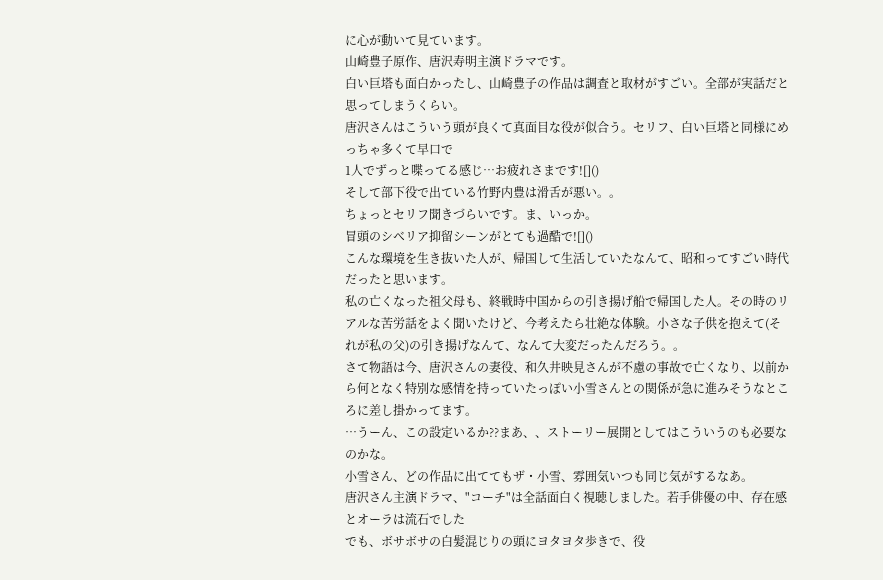に心が動いて見ています。
山崎豊子原作、唐沢寿明主演ドラマです。
白い巨塔も面白かったし、山崎豊子の作品は調査と取材がすごい。全部が実話だと思ってしまうくらい。
唐沢さんはこういう頭が良くて真面目な役が似合う。セリフ、白い巨塔と同様にめっちゃ多くて早口で
1人でずっと喋ってる感じ…お疲れさまです![]()
そして部下役で出ている竹野内豊は滑舌が悪い。。
ちょっとセリフ聞きづらいです。ま、いっか。
冒頭のシベリア抑留シーンがとても過酷で![]()
こんな環境を生き抜いた人が、帰国して生活していたなんて、昭和ってすごい時代だったと思います。
私の亡くなった祖父母も、終戦時中国からの引き揚げ船で帰国した人。その時のリアルな苦労話をよく聞いたけど、今考えたら壮絶な体験。小さな子供を抱えて(それが私の父)の引き揚げなんて、なんて大変だったんだろう。。
さて物語は今、唐沢さんの妻役、和久井映見さんが不慮の事故で亡くなり、以前から何となく特別な感情を持っていたっぽい小雪さんとの関係が急に進みそうなところに差し掛かってます。
…うーん、この設定いるか??まあ、、ストーリー展開としてはこういうのも必要なのかな。
小雪さん、どの作品に出ててもザ・小雪、雰囲気いつも同じ気がするなあ。
唐沢さん主演ドラマ、"コーチ"は全話面白く視聴しました。若手俳優の中、存在感とオーラは流石でした
でも、ボサボサの白髪混じりの頭にヨタヨタ歩きで、役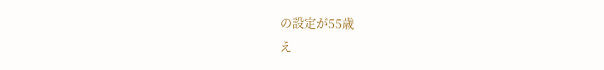の設定が55歳
え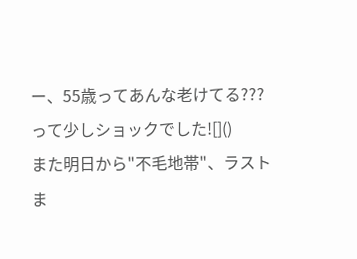ー、55歳ってあんな老けてる???って少しショックでした![]()
また明日から"不毛地帯"、ラストま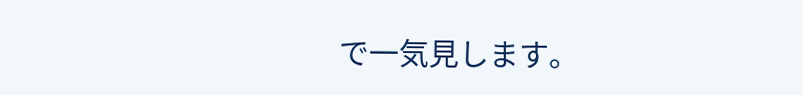で一気見します。